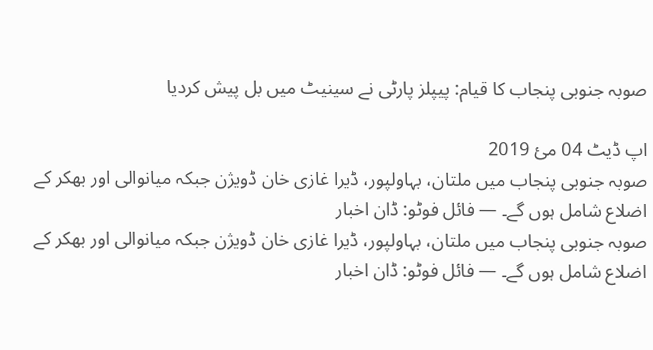صوبہ جنوبی پنجاب کا قیام: پیپلز پارٹی نے سینیٹ میں بل پیش کردیا

اپ ڈیٹ 04 مئ 2019
صوبہ جنوبی پنجاب میں ملتان، بہاولپور، ڈیرا غازی خان ڈویژن جبکہ میانوالی اور بھکر کے اضلاع شامل ہوں گے۔ — فائل فوٹو: ڈان اخبار
صوبہ جنوبی پنجاب میں ملتان، بہاولپور، ڈیرا غازی خان ڈویژن جبکہ میانوالی اور بھکر کے اضلاع شامل ہوں گے۔ — فائل فوٹو: ڈان اخبار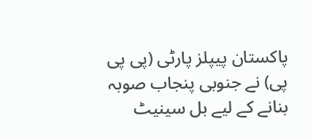پاکستان پیپلز پارٹی (پی پی پی) نے جنوبی پنجاب صوبہ بنانے کے لیے بل سینیٹ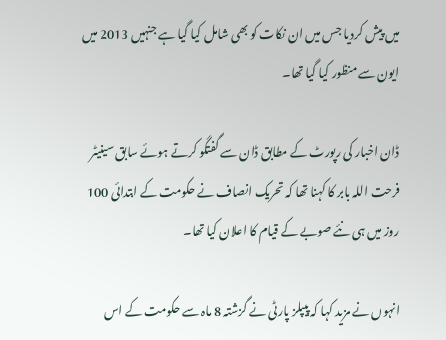میں پیش کردیا جس میں ان نکات کو بھی شامل کیا گیا ہے جنہیں 2013 میں ایون سے منظور کیا گیا تھا۔

ڈان اخبار کی رپورٹ کے مطابق ڈان سے گفتگو کرتے ہوئے سابق سینیٹر فرحت اللہ بابر کا کہنا تھا کہ تحریک انصاف نے حکومت کے ابتدائی 100 روز میں ہی نئے صوبے کے قیام کا اعلان کیا تھا۔

انہوں نے مزید کہا کہ پیپلز پارٹی نے گزشتہ 8 ماہ سے حکومت کے اس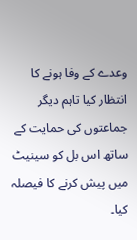وعدے کے وفا ہونے کا انتظار کیا تاہم دیگر جماعتوں کی حمایت کے ساتھ اس بل کو سینیٹ میں پیش کرنے کا فیصلہ کیا۔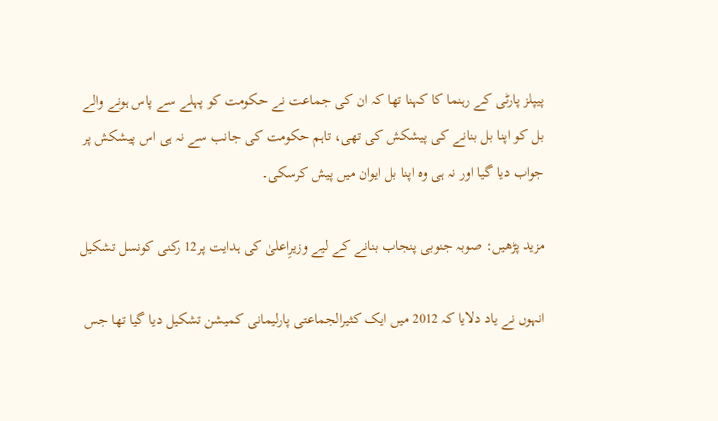پیپلز پارٹی کے رہنما کا کہنا تھا کہ ان کی جماعت نے حکومت کو پہلے سے پاس ہونے والے بل کو اپنا بل بنانے کی پیشکش کی تھی، تاہم حکومت کی جانب سے نہ ہی اس پیشکش پر جواب دیا گیا اور نہ ہی وہ اپنا بل ایوان میں پیش کرسکی۔

مزید پڑھیں: صوبہ جنوبی پنجاب بنانے کے لیے وزیرِاعلیٰ کی ہدایت پر12 رکنی کونسل تشکیل

انہوں نے یاد دلایا کہ 2012 میں ایک کثیرالجماعتی پارلیمانی کمیشن تشکیل دیا گیا تھا جس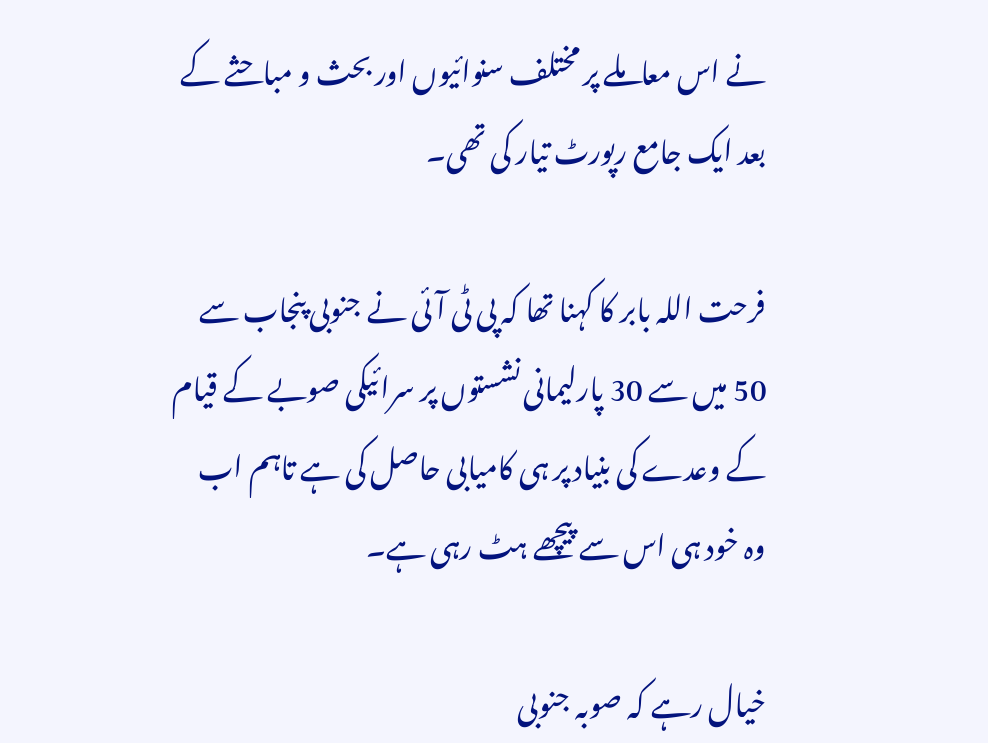نے اس معاملے پر مختلف سنوائیوں اور بحث و مباحثے کے بعد ایک جامع رپورٹ تیار کی تھی۔

فرحت اللہ بابر کا کہنا تھا کہ پی ٹی آئی نے جنوبی پنجاب سے 50 میں سے 30 پارلیمانی نشستوں پر سرائیکی صوبے کے قیام کے وعدے کی بنیاد پر ہی کامیابی حاصل کی ہے تاہم اب وہ خود ہی اس سے پیچھے ہٹ رہی ہے۔

خیال رہے کہ صوبہ جنوبی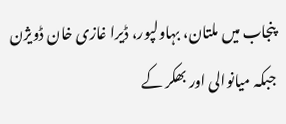پنجاب میں ملتان، بہاولپور، ڈیرا غازی خان ڈویژن جبکہ میانوالی اور بھکر کے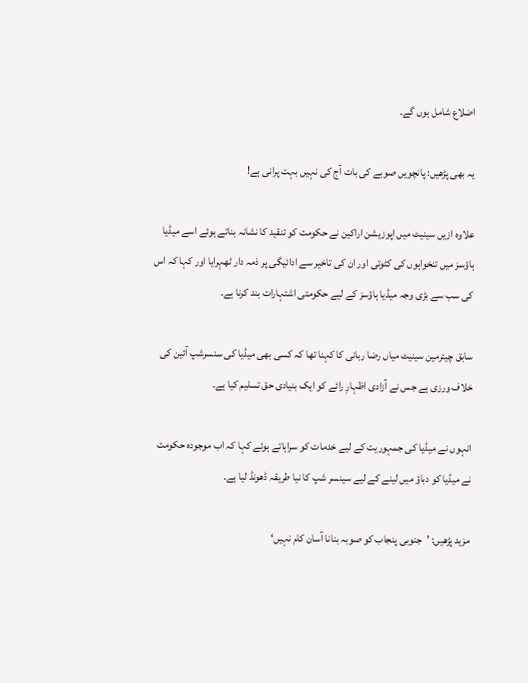اضلاع شامل ہوں گے۔

یہ بھی پڑھیں: پانچویں صوبے کی بات آج کی نہیں بہت پرانی ہے!

علاوہ ازیں سینیٹ میں اپوزیشن اراکین نے حکومت کو تنقید کا نشانہ بناتے ہوئے اسے میڈیا ہاؤسز میں تنخواہوں کی کٹوتی اور ان کی تاخیر سے ادائیگی پر ذمہ دار ٹھہرایا اور کہا کہ اس کی سب سے بڑی وجہ میڈیا ہاؤسز کے لیے حکومتی اشتہارات بند کرنا ہے۔

سابق چیئرمین سینیٹ میاں رضا ربانی کا کہنا تھا کہ کسی بھی میڈیا کی سنسرشپ آئین کی خلاف ورزی ہے جس نے آزادی اظہارِ رائے کو ایک بنیادی حق تسلیم کیا ہے۔

انہوں نے میڈیا کی جمہوریت کے لیے خدمات کو سراہاتے ہوئے کہا کہ اب موجودہ حکومت نے میڈیا کو دباؤ میں لینے کے لیے سینسر شپ کا نیا طریقہ ڈھونڈ لیا ہے۔

مزید پڑھیں: ’جنوبی پنجاب کو صوبہ بنانا آسان کام نہیں‘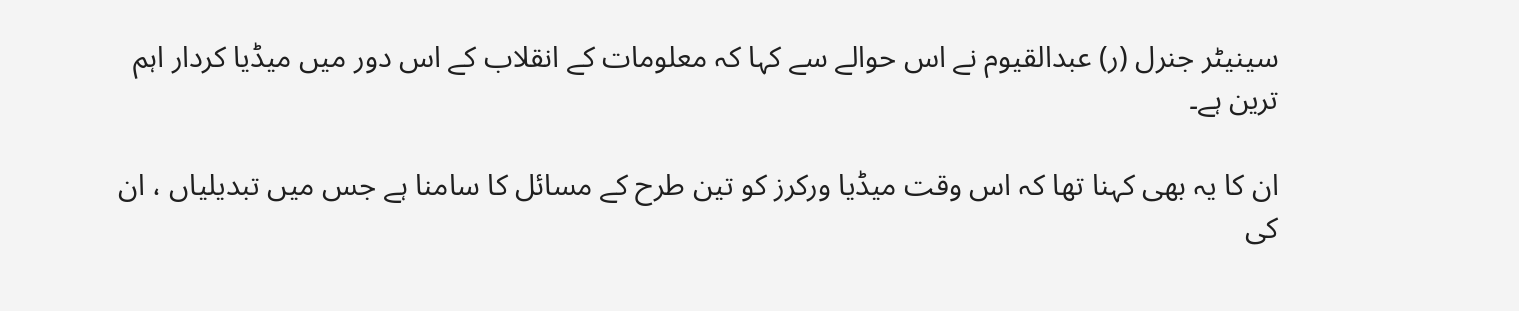سینیٹر جنرل (ر) عبدالقیوم نے اس حوالے سے کہا کہ معلومات کے انقلاب کے اس دور میں میڈیا کردار اہم ترین ہے۔

ان کا یہ بھی کہنا تھا کہ اس وقت میڈیا ورکرز کو تین طرح کے مسائل کا سامنا ہے جس میں تبدیلیاں ، ان کی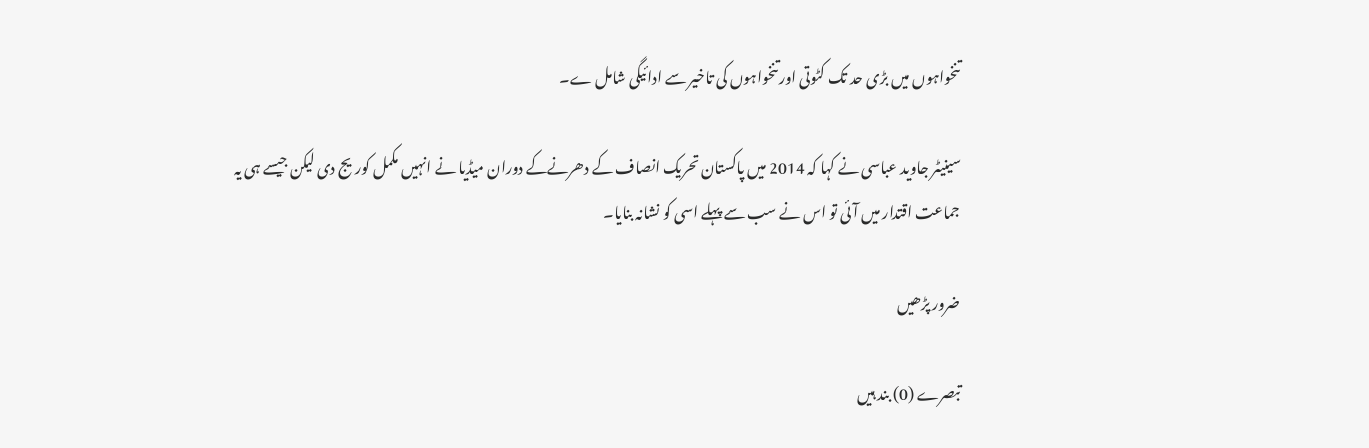تنخواہوں میں بڑی حد تک کٹوتی اور تنخواہوں کی تاخیر سے ادائیگی شامل ے۔

سینیٹر جاوید عباسی نے کہا کہ 2014 میں پاکستان تحریک انصاف کے دھرنےکے دوران میڈیا نے انہیں مکمل کوریج دی لیکن جیسے ہی یہ جماعت اقتدار میں آئی تو اس نے سب سے پہلے اسی کو نشانہ بنایا۔

ضرور پڑھیں

تبصرے (0) بند ہیں